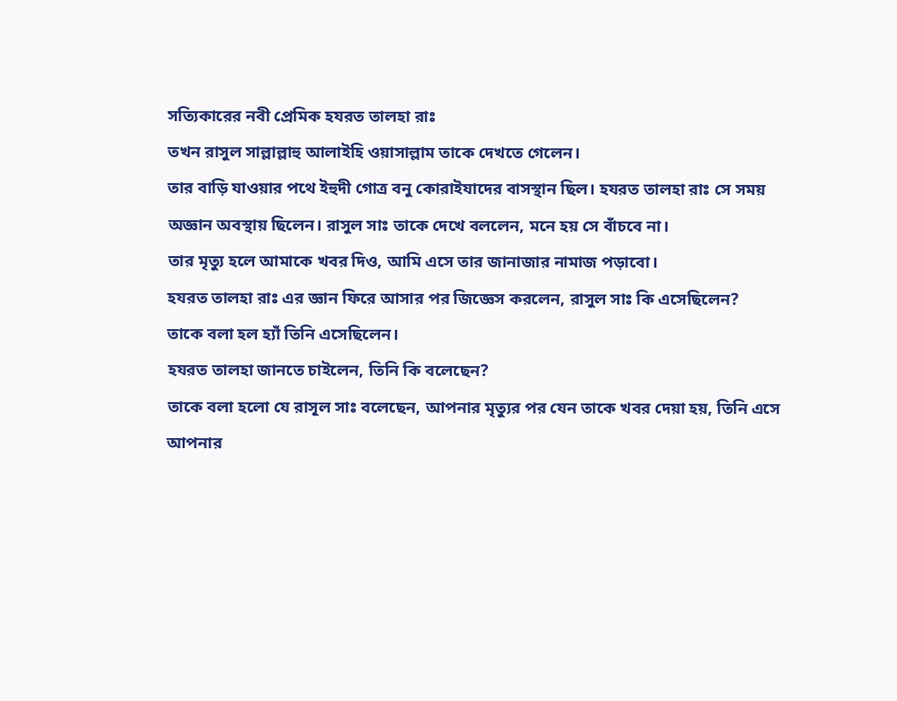সত্যিকারের নবী প্রেমিক হযরত তালহা রাঃ
তখন রাসুল সাল্লাল্লাহু আলাইহি ওয়াসাল্লাম তাকে দেখতে গেলেন।
তার বাড়ি যাওয়ার পথে ইহুদী গোত্র বনু কোরাইযাদের বাসস্থান ছিল। হযরত তালহা রাঃ সে সময় অজ্ঞান অবস্থায় ছিলেন। রাসুল সাঃ তাকে দেখে বললেন, মনে হয় সে বাঁচবে না।
তার মৃত্যু হলে আমাকে খবর দিও, আমি এসে তার জানাজার নামাজ পড়াবো।
হযরত তালহা রাঃ এর জ্ঞান ফিরে আসার পর জিজ্ঞেস করলেন, রাসুল সাঃ কি এসেছিলেন?
তাকে বলা হল হ্যাঁ তিনি এসেছিলেন।
হযরত তালহা জানতে চাইলেন, তিনি কি বলেছেন?
তাকে বলা হলো যে রাসূল সাঃ বলেছেন, আপনার মৃত্যুর পর যেন তাকে খবর দেয়া হয়, তিনি এসে আপনার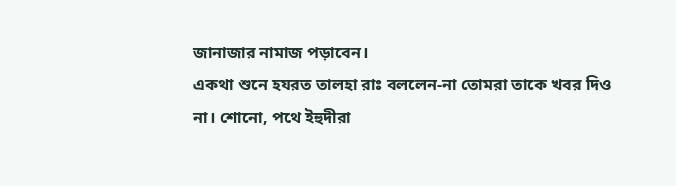জানাজার নামাজ পড়াবেন।
একথা শুনে হযরত তালহা রাঃ বললেন-না তোমরা তাকে খবর দিও না। শোনো, পথে ইহুদীরা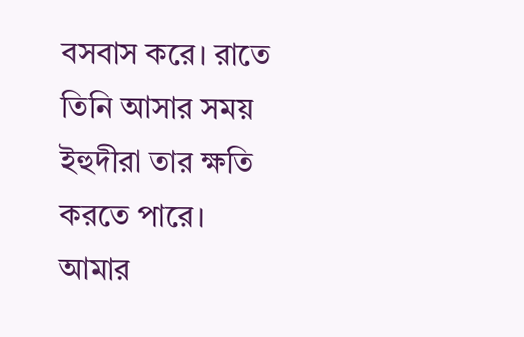বসবাস করে। রাতে তিনি আসার সময় ইহুদীরা তার ক্ষতি করতে পারে। আমার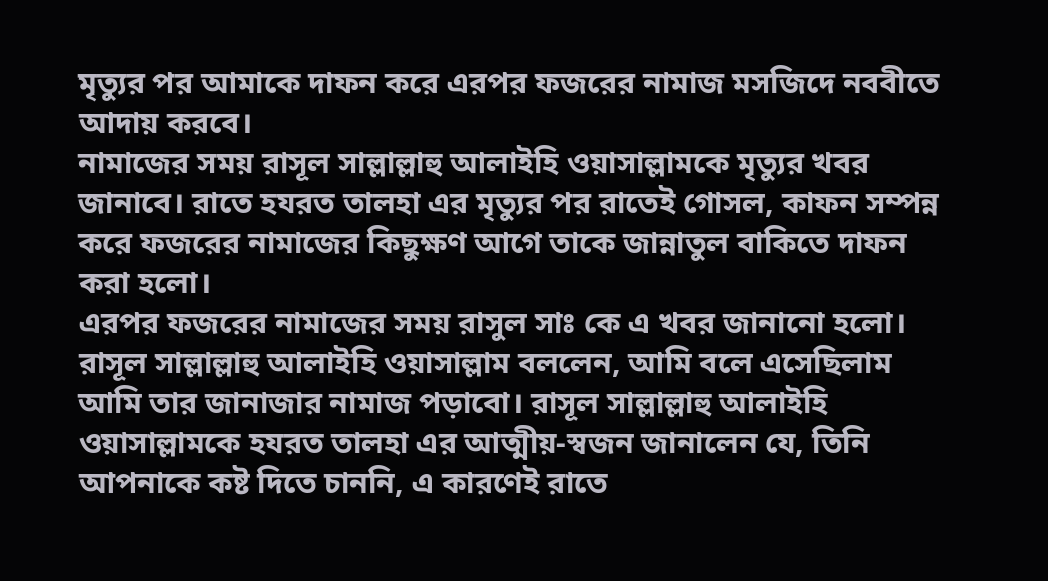মৃত্যুর পর আমাকে দাফন করে এরপর ফজরের নামাজ মসজিদে নববীতে আদায় করবে।
নামাজের সময় রাসূল সাল্লাল্লাহু আলাইহি ওয়াসাল্লামকে মৃত্যুর খবর জানাবে। রাতে হযরত তালহা এর মৃত্যুর পর রাতেই গোসল, কাফন সম্পন্ন করে ফজরের নামাজের কিছুক্ষণ আগে তাকে জান্নাতুল বাকিতে দাফন করা হলো।
এরপর ফজরের নামাজের সময় রাসুল সাঃ কে এ খবর জানানো হলো।
রাসূল সাল্লাল্লাহু আলাইহি ওয়াসাল্লাম বললেন, আমি বলে এসেছিলাম আমি তার জানাজার নামাজ পড়াবো। রাসূল সাল্লাল্লাহু আলাইহি ওয়াসাল্লামকে হযরত তালহা এর আত্মীয়-স্বজন জানালেন যে, তিনি আপনাকে কষ্ট দিতে চাননি, এ কারণেই রাতে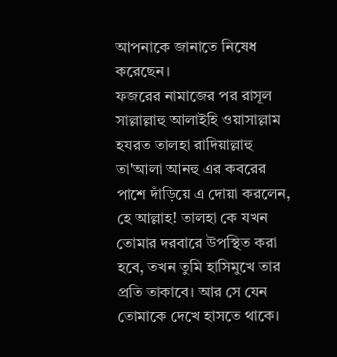আপনাকে জানাতে নিষেধ করেছেন।
ফজরের নামাজের পর রাসূল সাল্লাল্লাহু আলাইহি ওয়াসাল্লাম হযরত তালহা রাদিয়াল্লাহু তা'আলা আনহু এর কবরের পাশে দাঁড়িয়ে এ দোয়া করলেন, হে আল্লাহ! তালহা কে যখন তোমার দরবারে উপস্থিত করা হবে, তখন তুমি হাসিমুখে তার প্রতি তাকাবে। আর সে যেন তোমাকে দেখে হাসতে থাকে।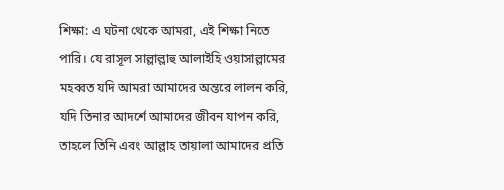শিক্ষা: এ ঘটনা থেকে আমরা, এই শিক্ষা নিতে পারি। যে রাসূল সাল্লাল্লাহু আলাইহি ওয়াসাল্লামের মহব্বত যদি আমরা আমাদের অন্তরে লালন করি, যদি তিনার আদর্শে আমাদের জীবন যাপন করি, তাহলে তিনি এবং আল্লাহ তায়ালা আমাদের প্রতি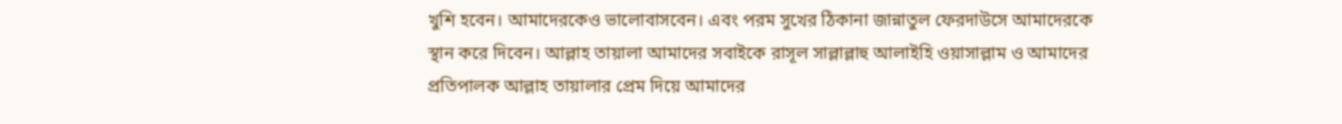খুশি হবেন। আমাদেরকেও ভালোবাসবেন। এবং পরম সুখের ঠিকানা জান্নাতুল ফেরদাউসে আমাদেরকে স্থান করে দিবেন। আল্লাহ তায়ালা আমাদের সবাইকে রাসূল সাল্লাল্লাহু আলাইহি ওয়াসাল্লাম ও আমাদের প্রতিপালক আল্লাহ তায়ালার প্রেম দিয়ে আমাদের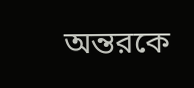অন্তরকে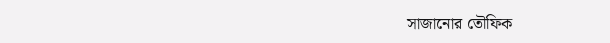সাজানোর তৌফিক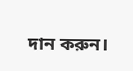দান করুন।